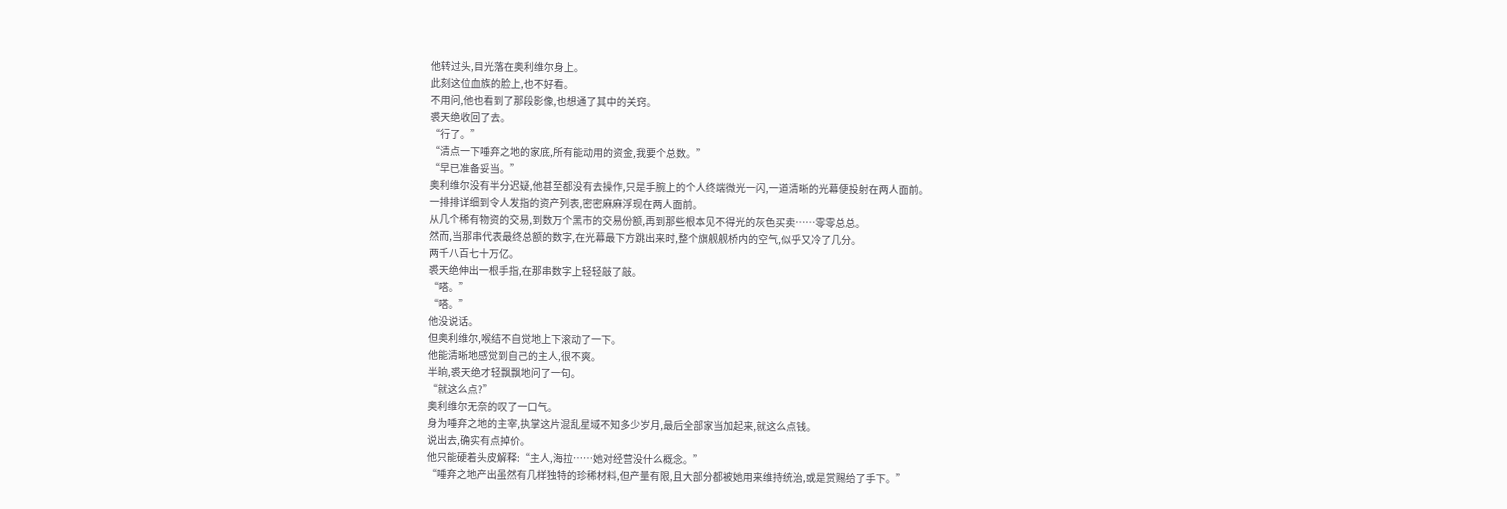他转过头,目光落在奥利维尔身上。
此刻这位血族的脸上,也不好看。
不用问,他也看到了那段影像,也想通了其中的关窍。
裘天绝收回了去。
“行了。”
“清点一下唾弃之地的家底,所有能动用的资金,我要个总数。”
“早已准备妥当。”
奥利维尔没有半分迟疑,他甚至都没有去操作,只是手腕上的个人终端微光一闪,一道清晰的光幕便投射在两人面前。
一排排详细到令人发指的资产列表,密密麻麻浮现在两人面前。
从几个稀有物资的交易,到数万个黑市的交易份额,再到那些根本见不得光的灰色买卖……零零总总。
然而,当那串代表最终总额的数字,在光幕最下方跳出来时,整个旗舰舰桥内的空气,似乎又冷了几分。
两千八百七十万亿。
裘天绝伸出一根手指,在那串数字上轻轻敲了敲。
“嗒。”
“嗒。”
他没说话。
但奥利维尔,喉结不自觉地上下滚动了一下。
他能清晰地感觉到自己的主人,很不爽。
半晌,裘天绝才轻飘飘地问了一句。
“就这么点?”
奥利维尔无奈的叹了一口气。
身为唾弃之地的主宰,执掌这片混乱星域不知多少岁月,最后全部家当加起来,就这么点钱。
说出去,确实有点掉价。
他只能硬着头皮解释:“主人,海拉……她对经营没什么概念。”
“唾弃之地产出虽然有几样独特的珍稀材料,但产量有限,且大部分都被她用来维持统治,或是赏赐给了手下。”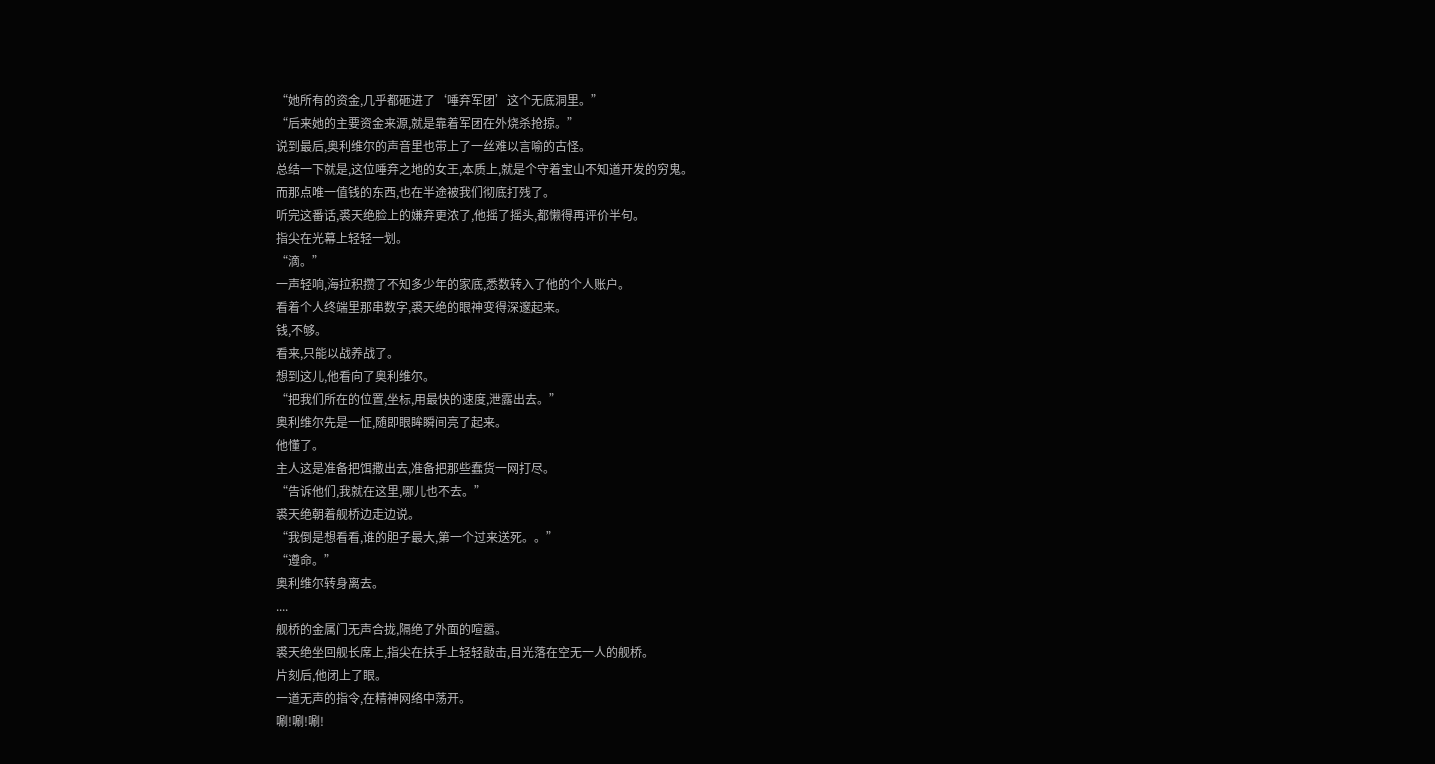“她所有的资金,几乎都砸进了‘唾弃军团’这个无底洞里。”
“后来她的主要资金来源,就是靠着军团在外烧杀抢掠。”
说到最后,奥利维尔的声音里也带上了一丝难以言喻的古怪。
总结一下就是,这位唾弃之地的女王,本质上,就是个守着宝山不知道开发的穷鬼。
而那点唯一值钱的东西,也在半途被我们彻底打残了。
听完这番话,裘天绝脸上的嫌弃更浓了,他摇了摇头,都懒得再评价半句。
指尖在光幕上轻轻一划。
“滴。”
一声轻响,海拉积攒了不知多少年的家底,悉数转入了他的个人账户。
看着个人终端里那串数字,裘天绝的眼神变得深邃起来。
钱,不够。
看来,只能以战养战了。
想到这儿,他看向了奥利维尔。
“把我们所在的位置,坐标,用最快的速度,泄露出去。”
奥利维尔先是一怔,随即眼眸瞬间亮了起来。
他懂了。
主人这是准备把饵撒出去,准备把那些蠢货一网打尽。
“告诉他们,我就在这里,哪儿也不去。”
裘天绝朝着舰桥边走边说。
“我倒是想看看,谁的胆子最大,第一个过来送死。。”
“遵命。”
奥利维尔转身离去。
....
舰桥的金属门无声合拢,隔绝了外面的喧嚣。
裘天绝坐回舰长席上,指尖在扶手上轻轻敲击,目光落在空无一人的舰桥。
片刻后,他闭上了眼。
一道无声的指令,在精神网络中荡开。
唰!唰!唰!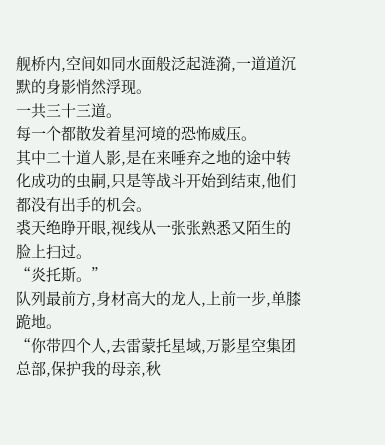舰桥内,空间如同水面般泛起涟漪,一道道沉默的身影悄然浮现。
一共三十三道。
每一个都散发着星河境的恐怖威压。
其中二十道人影,是在来唾弃之地的途中转化成功的虫嗣,只是等战斗开始到结束,他们都没有出手的机会。
裘天绝睁开眼,视线从一张张熟悉又陌生的脸上扫过。
“炎托斯。”
队列最前方,身材高大的龙人,上前一步,单膝跪地。
“你带四个人,去雷蒙托星域,万影星空集团总部,保护我的母亲,秋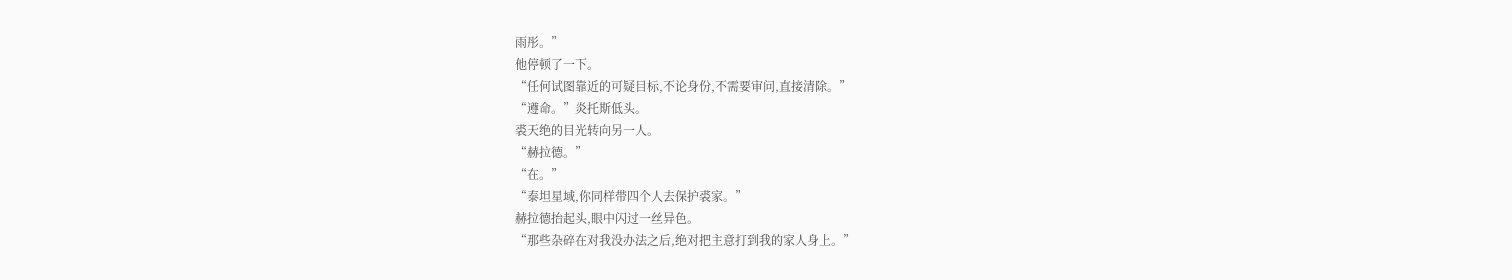雨彤。”
他停顿了一下。
“任何试图靠近的可疑目标,不论身份,不需要审问,直接清除。”
“遵命。”炎托斯低头。
裘天绝的目光转向另一人。
“赫拉德。”
“在。”
“泰坦星域,你同样带四个人去保护裘家。”
赫拉德抬起头,眼中闪过一丝异色。
“那些杂碎在对我没办法之后,绝对把主意打到我的家人身上。”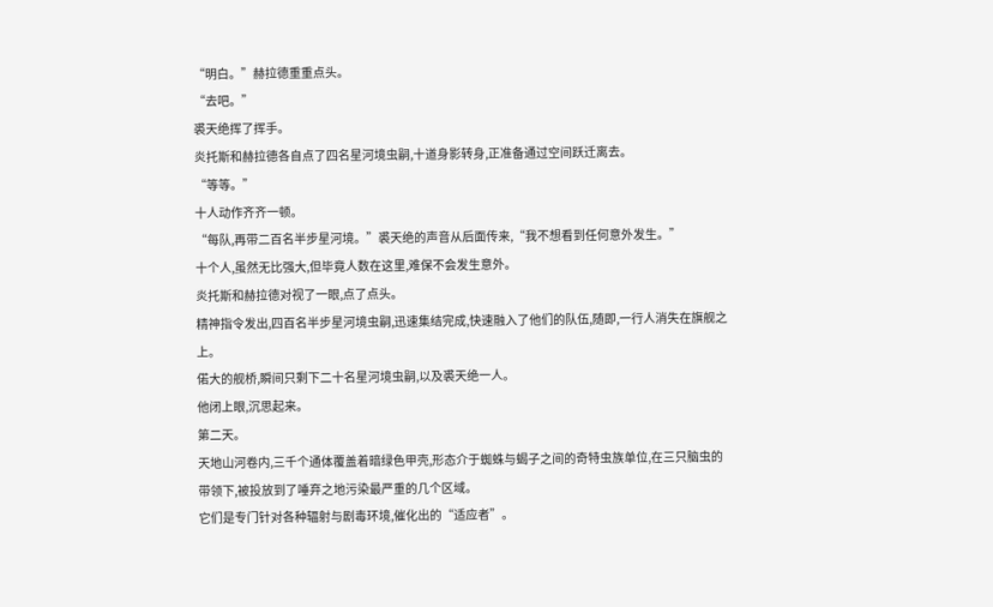“明白。”赫拉德重重点头。
“去吧。”
裘天绝挥了挥手。
炎托斯和赫拉德各自点了四名星河境虫嗣,十道身影转身,正准备通过空间跃迁离去。
“等等。”
十人动作齐齐一顿。
“每队,再带二百名半步星河境。”裘天绝的声音从后面传来,“我不想看到任何意外发生。”
十个人,虽然无比强大,但毕竟人数在这里,难保不会发生意外。
炎托斯和赫拉德对视了一眼,点了点头。
精神指令发出,四百名半步星河境虫嗣,迅速集结完成,快速融入了他们的队伍,随即,一行人消失在旗舰之上。
偌大的舰桥,瞬间只剩下二十名星河境虫嗣,以及裘天绝一人。
他闭上眼,沉思起来。
第二天。
天地山河卷内,三千个通体覆盖着暗绿色甲壳,形态介于蜘蛛与蝎子之间的奇特虫族单位,在三只脑虫的带领下,被投放到了唾弃之地污染最严重的几个区域。
它们是专门针对各种辐射与剧毒环境,催化出的“适应者”。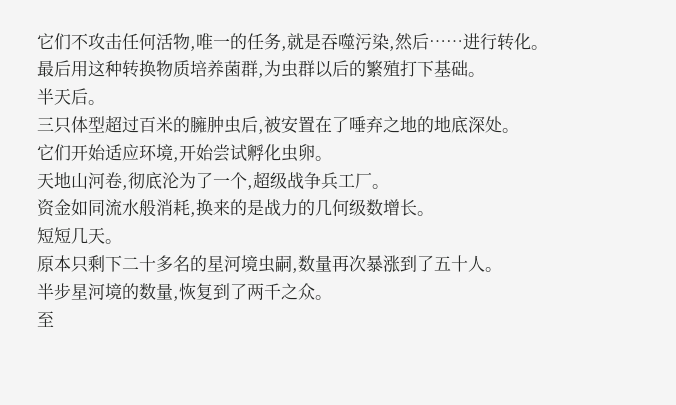它们不攻击任何活物,唯一的任务,就是吞噬污染,然后……进行转化。
最后用这种转换物质培养菌群,为虫群以后的繁殖打下基础。
半天后。
三只体型超过百米的臃肿虫后,被安置在了唾弃之地的地底深处。
它们开始适应环境,开始尝试孵化虫卵。
天地山河卷,彻底沦为了一个,超级战争兵工厂。
资金如同流水般消耗,换来的是战力的几何级数增长。
短短几天。
原本只剩下二十多名的星河境虫嗣,数量再次暴涨到了五十人。
半步星河境的数量,恢复到了两千之众。
至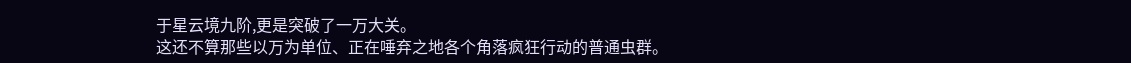于星云境九阶,更是突破了一万大关。
这还不算那些以万为单位、正在唾弃之地各个角落疯狂行动的普通虫群。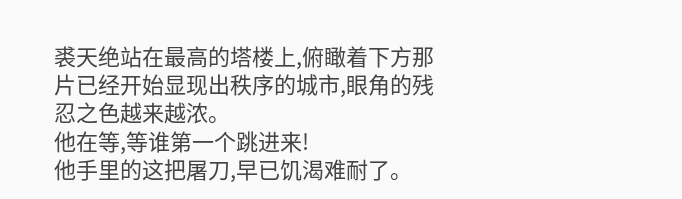裘天绝站在最高的塔楼上,俯瞰着下方那片已经开始显现出秩序的城市,眼角的残忍之色越来越浓。
他在等,等谁第一个跳进来!
他手里的这把屠刀,早已饥渴难耐了。